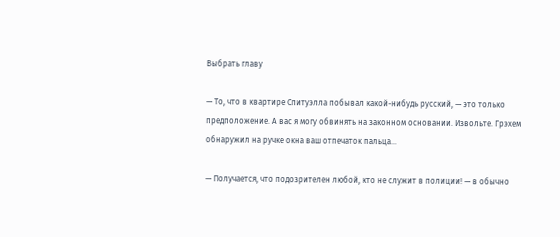Выбрать главу

— То, что в квартире Спитуэлла побывал какой-нибудь русский, — это только предположение. А вас я могу обвинять на законном основании. Извольте. Грэхем обнаружил на ручке окна ваш отпечаток пальца...

— Получается, что подозрителен любой, кто не служит в полиции! — в обычно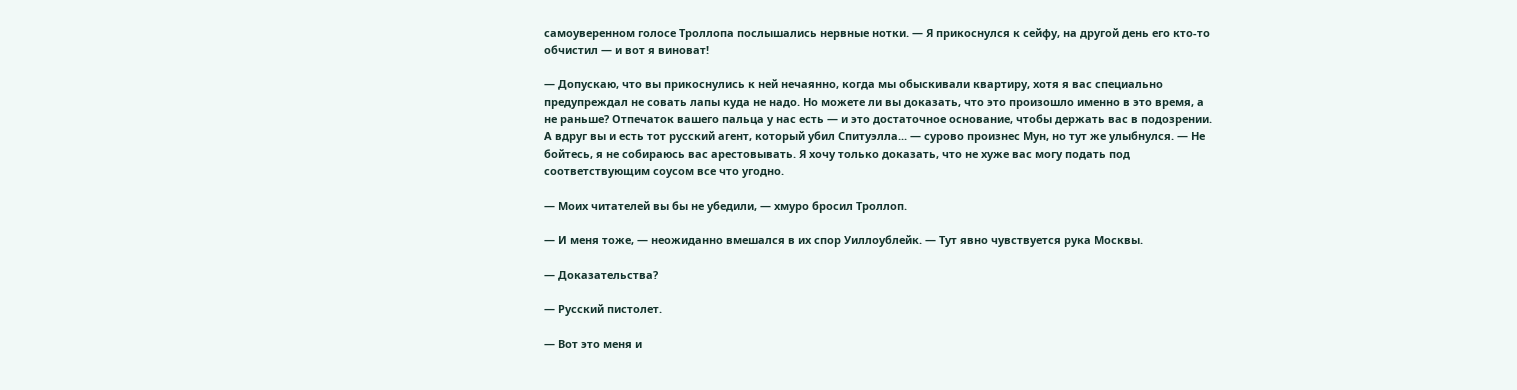самоуверенном голосе Троллопа послышались нервные нотки. — Я прикоснулся к сейфу, на другой день его кто-то обчистил — и вот я виноват!

— Допускаю, что вы прикоснулись к ней нечаянно, когда мы обыскивали квартиру, хотя я вас специально предупреждал не совать лапы куда не надо. Но можете ли вы доказать, что это произошло именно в это время, а не раньше? Отпечаток вашего пальца у нас есть — и это достаточное основание, чтобы держать вас в подозрении. А вдруг вы и есть тот русский агент, который убил Спитуэлла... — сурово произнес Мун, но тут же улыбнулся. — Не бойтесь, я не собираюсь вас арестовывать. Я хочу только доказать, что не хуже вас могу подать под соответствующим соусом все что угодно.

— Моих читателей вы бы не убедили, — хмуро бросил Троллоп.

— И меня тоже, — неожиданно вмешался в их спор Уиллоублейк. — Тут явно чувствуется рука Москвы.

— Доказательства?

— Русский пистолет.

— Вот это меня и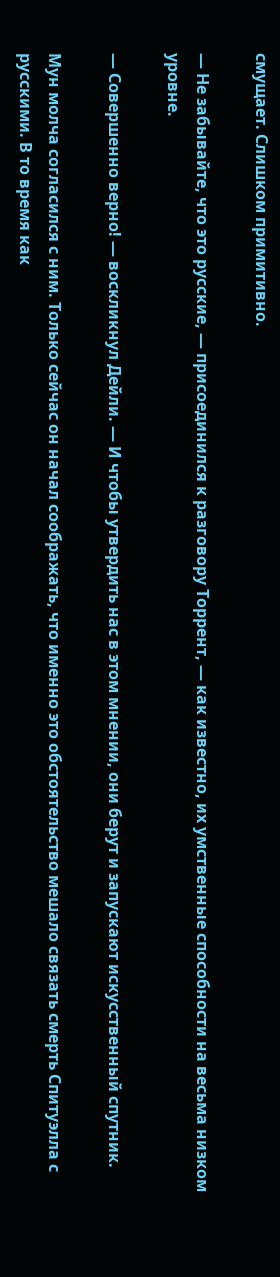смущает. Слишком примитивно.

— Не забывайте, что это русские, — присоединился к разговору Торрент, — как известно, их умственные способности на весьма низком уровне.

— Совершенно верно! — воскликнул Дейли. — И чтобы утвердить нас в этом мнении, они берут и запускают искусственный спутник.

Мун молча согласился с ним. Только сейчас он начал соображать, что именно это обстоятельство мешало связать смерть Спитуэлла с русскими. В то время как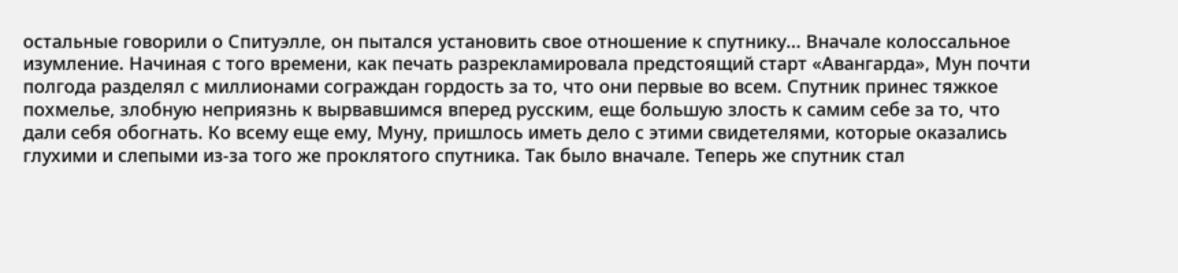остальные говорили о Спитуэлле, он пытался установить свое отношение к спутнику... Вначале колоссальное изумление. Начиная с того времени, как печать разрекламировала предстоящий старт «Авангарда», Мун почти полгода разделял с миллионами сограждан гордость за то, что они первые во всем. Спутник принес тяжкое похмелье, злобную неприязнь к вырвавшимся вперед русским, еще большую злость к самим себе за то, что дали себя обогнать. Ко всему еще ему, Муну, пришлось иметь дело с этими свидетелями, которые оказались глухими и слепыми из-за того же проклятого спутника. Так было вначале. Теперь же спутник стал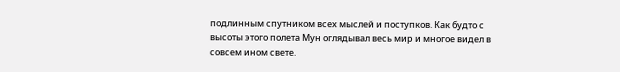подлинным спутником всех мыслей и поступков. Как будто с высоты этого полета Мун оглядывал весь мир и многое видел в совсем ином свете.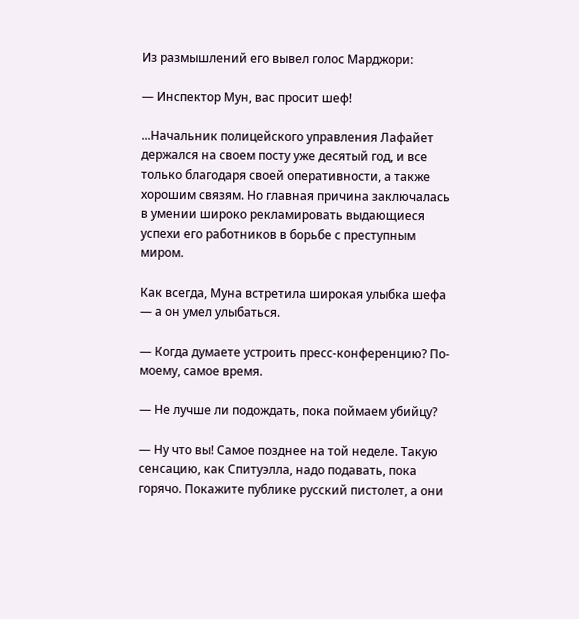Из размышлений его вывел голос Марджори:

— Инспектор Мун, вас просит шеф!

...Начальник полицейского управления Лафайет держался на своем посту уже десятый год, и все только благодаря своей оперативности, а также хорошим связям. Но главная причина заключалась в умении широко рекламировать выдающиеся успехи его работников в борьбе с преступным миром.

Как всегда, Муна встретила широкая улыбка шефа — а он умел улыбаться.

— Когда думаете устроить пресс-конференцию? По-моему, самое время.

— Не лучше ли подождать, пока поймаем убийцу?

— Ну что вы! Самое позднее на той неделе. Такую сенсацию, как Спитуэлла, надо подавать, пока горячо. Покажите публике русский пистолет, а они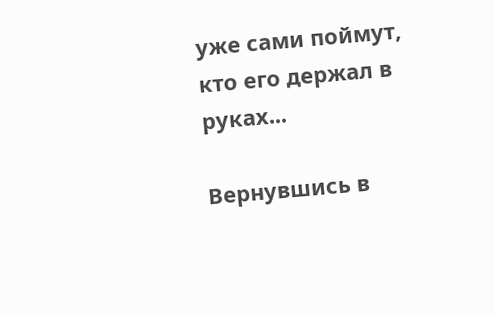уже сами поймут, кто его держал в руках...

Вернувшись в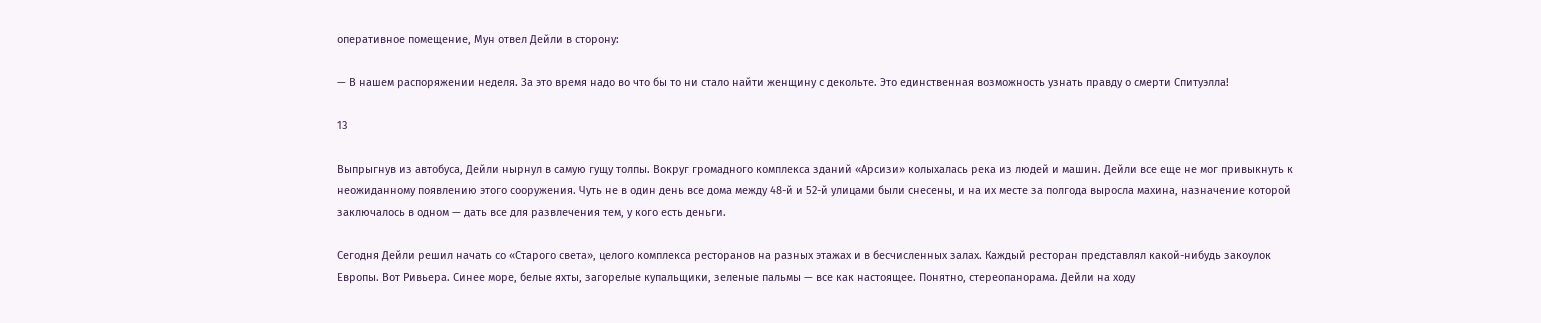оперативное помещение, Мун отвел Дейли в сторону:

— В нашем распоряжении неделя. За это время надо во что бы то ни стало найти женщину с декольте. Это единственная возможность узнать правду о смерти Спитуэлла!

13

Выпрыгнув из автобуса, Дейли нырнул в самую гущу толпы. Вокруг громадного комплекса зданий «Арсизи» колыхалась река из людей и машин. Дейли все еще не мог привыкнуть к неожиданному появлению этого сооружения. Чуть не в один день все дома между 48-й и 52-й улицами были снесены, и на их месте за полгода выросла махина, назначение которой заключалось в одном — дать все для развлечения тем, у кого есть деньги.

Сегодня Дейли решил начать со «Старого света», целого комплекса ресторанов на разных этажах и в бесчисленных залах. Каждый ресторан представлял какой-нибудь закоулок Европы. Вот Ривьера. Синее море, белые яхты, загорелые купальщики, зеленые пальмы — все как настоящее. Понятно, стереопанорама. Дейли на ходу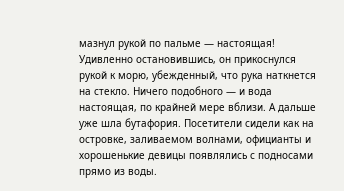мазнул рукой по пальме — настоящая! Удивленно остановившись, он прикоснулся рукой к морю, убежденный, что рука наткнется на стекло. Ничего подобного — и вода настоящая, по крайней мере вблизи. А дальше уже шла бутафория. Посетители сидели как на островке, заливаемом волнами, официанты и хорошенькие девицы появлялись с подносами прямо из воды.